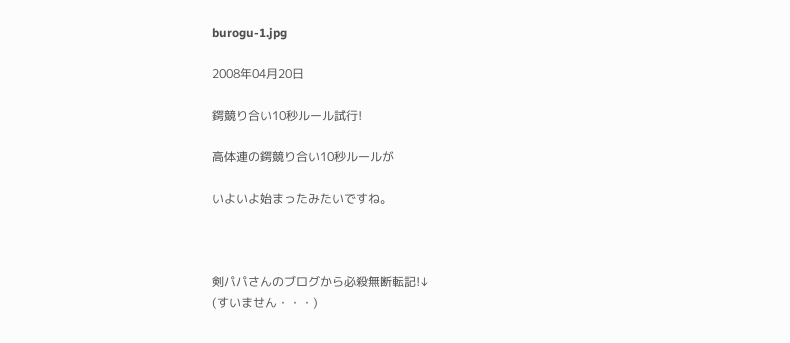burogu-1.jpg

2008年04月20日

鍔競り合い10秒ルール試行!

高体連の鍔競り合い10秒ルールが

いよいよ始まったみたいですね。



剣パパさんのブログから必殺無断転記!↓
(すいません・・・)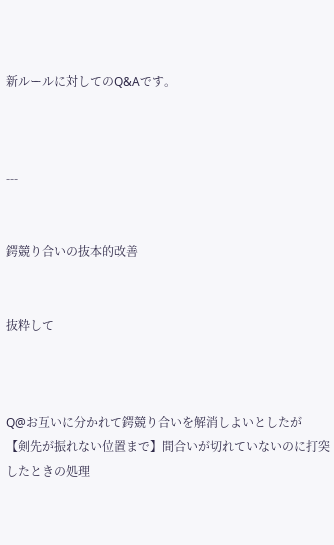新ルールに対してのQ&Aです。



---


鍔競り合いの抜本的改善


抜粋して



Q@お互いに分かれて鍔競り合いを解消しよいとしたが
【剣先が振れない位置まで】間合いが切れていないのに打突したときの処理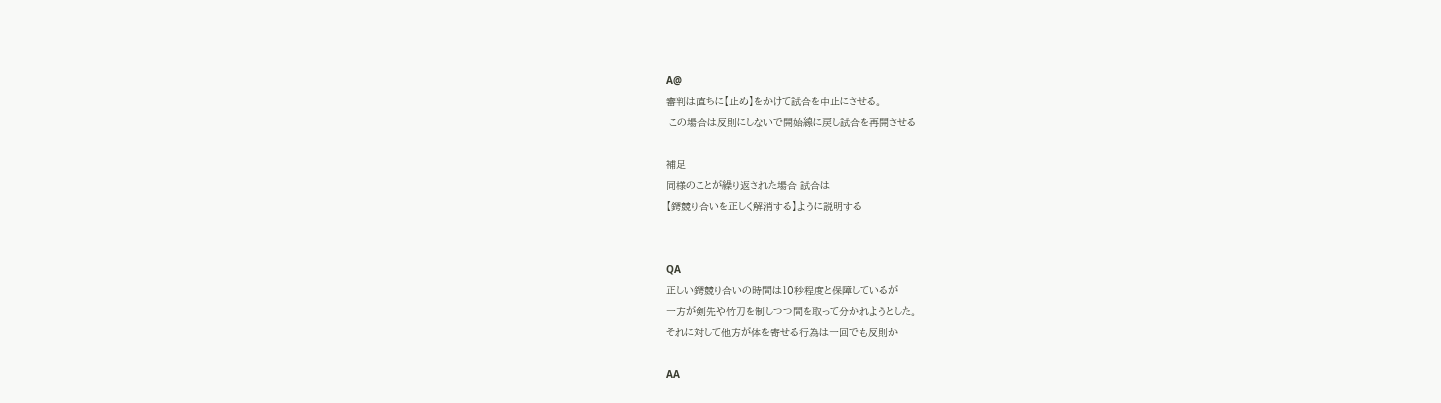A@
審判は直ちに【止め】をかけて試合を中止にさせる。
 この場合は反則にしないで開始線に戻し試合を再開させる

補足
同様のことが繰り返された場合 試合は
【鍔競り合いを正しく解消する】ように説明する


QA
正しい鍔競り合いの時間は10秒程度と保障しているが
一方が剣先や竹刀を制しつつ間を取って分かれようとした。
それに対して他方が体を寄せる行為は一回でも反則か

AA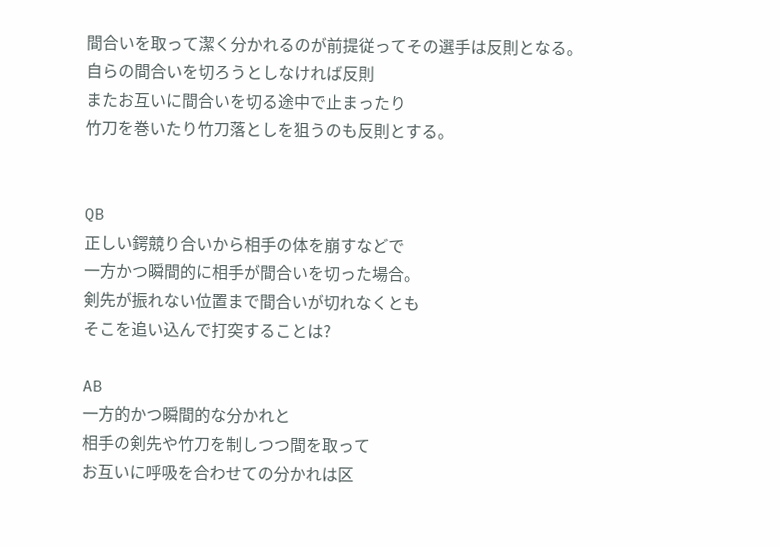間合いを取って潔く分かれるのが前提従ってその選手は反則となる。
自らの間合いを切ろうとしなければ反則
またお互いに間合いを切る途中で止まったり
竹刀を巻いたり竹刀落としを狙うのも反則とする。


QB
正しい鍔競り合いから相手の体を崩すなどで
一方かつ瞬間的に相手が間合いを切った場合。
剣先が振れない位置まで間合いが切れなくとも
そこを追い込んで打突することは?

AB
一方的かつ瞬間的な分かれと
相手の剣先や竹刀を制しつつ間を取って
お互いに呼吸を合わせての分かれは区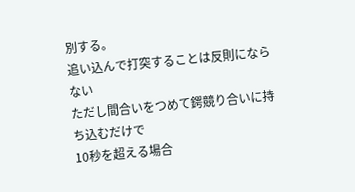別する。
追い込んで打突することは反則にならない
ただし間合いをつめて鍔競り合いに持ち込むだけで
10秒を超える場合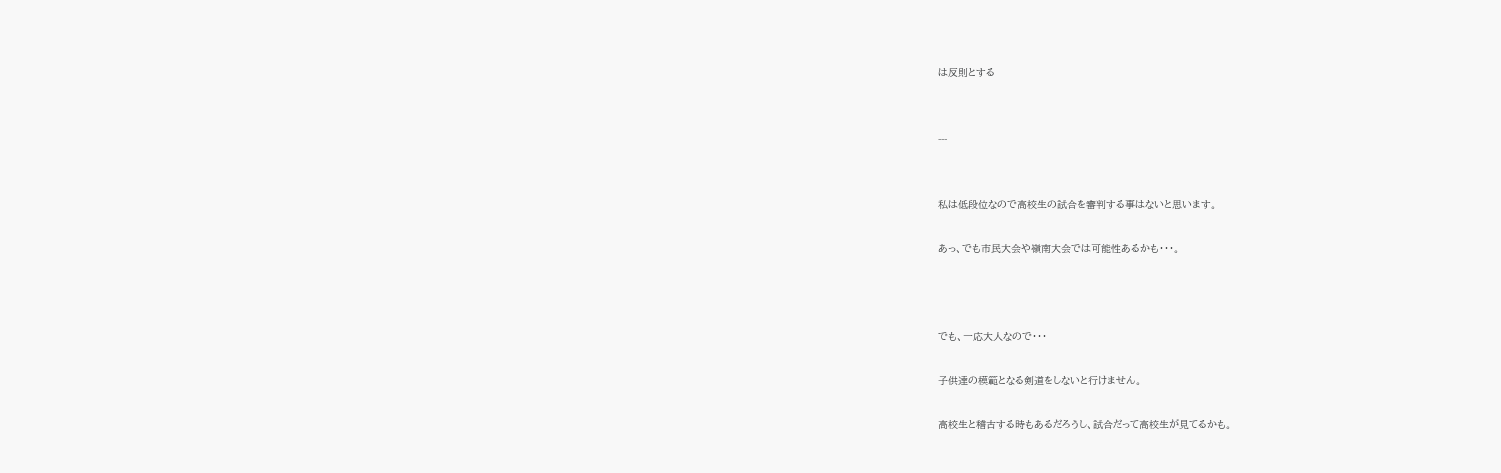は反則とする


---


私は低段位なので高校生の試合を審判する事はないと思います。

あっ、でも市民大会や嶺南大会では可能性あるかも・・・。



でも、一応大人なので・・・

子供達の模範となる剣道をしないと行けません。

高校生と稽古する時もあるだろうし、試合だって高校生が見てるかも。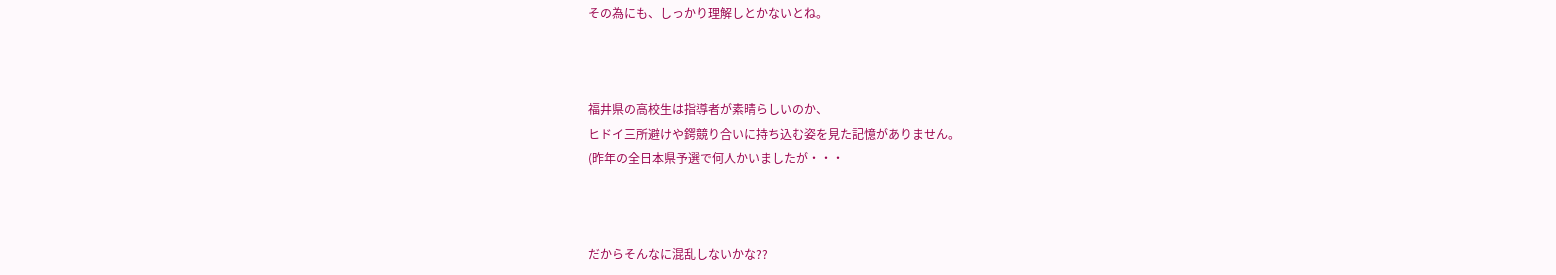その為にも、しっかり理解しとかないとね。



福井県の高校生は指導者が素晴らしいのか、
ヒドイ三所避けや鍔競り合いに持ち込む姿を見た記憶がありません。
(昨年の全日本県予選で何人かいましたが・・・



だからそんなに混乱しないかな??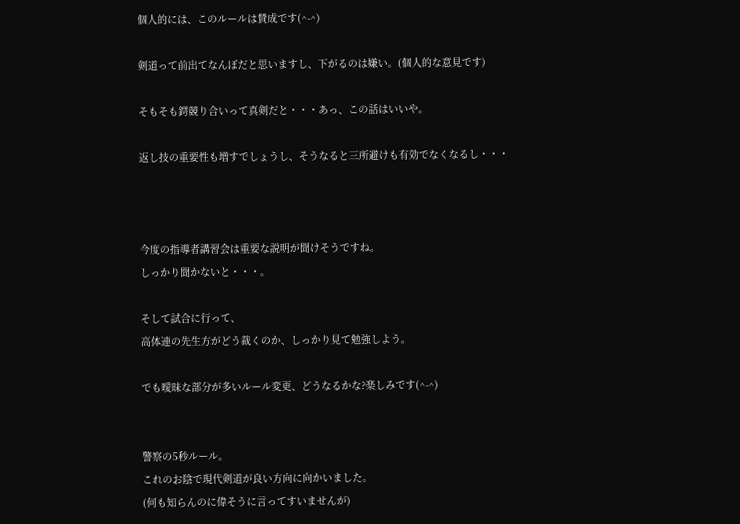個人的には、このルールは賛成です(^-^)

剣道って前出てなんぼだと思いますし、下がるのは嫌い。(個人的な意見です)

そもそも鍔競り合いって真剣だと・・・あっ、この話はいいや。

返し技の重要性も増すでしょうし、そうなると三所避けも有効でなくなるし・・・



今度の指導者講習会は重要な説明が聞けそうですね。
しっかり聞かないと・・・。

そして試合に行って、
高体連の先生方がどう裁くのか、しっかり見て勉強しよう。

でも曖昧な部分が多いルール変更、どうなるかな?楽しみです(^-^)


警察の5秒ルール。
これのお陰で現代剣道が良い方向に向かいました。
(何も知らんのに偉そうに言ってすいませんが)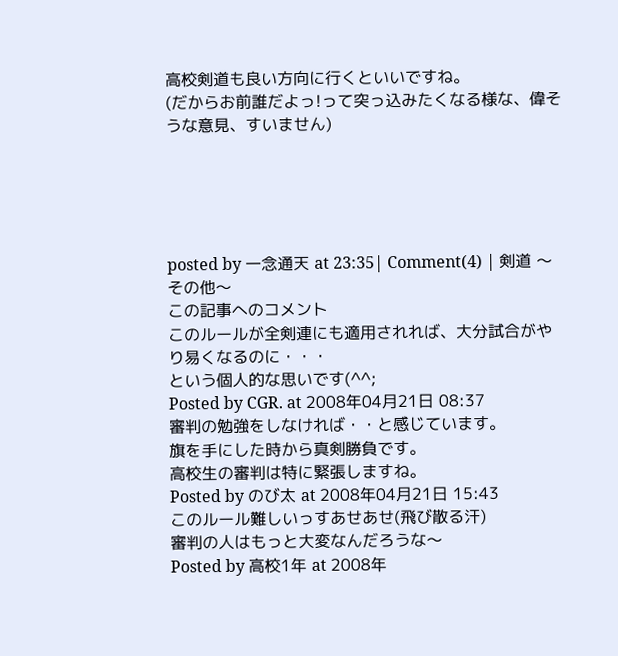高校剣道も良い方向に行くといいですね。
(だからお前誰だよっ!って突っ込みたくなる様な、偉そうな意見、すいません)





posted by 一念通天 at 23:35| Comment(4) | 剣道 〜その他〜
この記事へのコメント
このルールが全剣連にも適用されれば、大分試合がやり易くなるのに・・・
という個人的な思いです(^^;
Posted by CGR. at 2008年04月21日 08:37
審判の勉強をしなければ・・と感じています。
旗を手にした時から真剣勝負です。
高校生の審判は特に緊張しますね。
Posted by のび太 at 2008年04月21日 15:43
このルール難しいっすあせあせ(飛び散る汗)
審判の人はもっと大変なんだろうな〜
Posted by 高校1年 at 2008年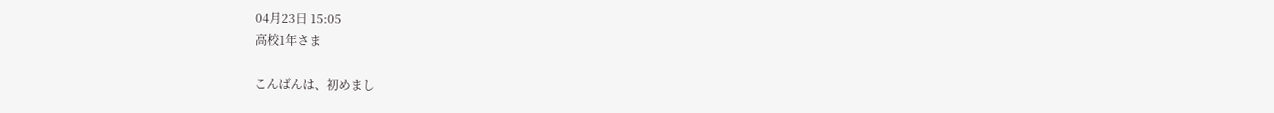04月23日 15:05
高校1年さま

こんばんは、初めまし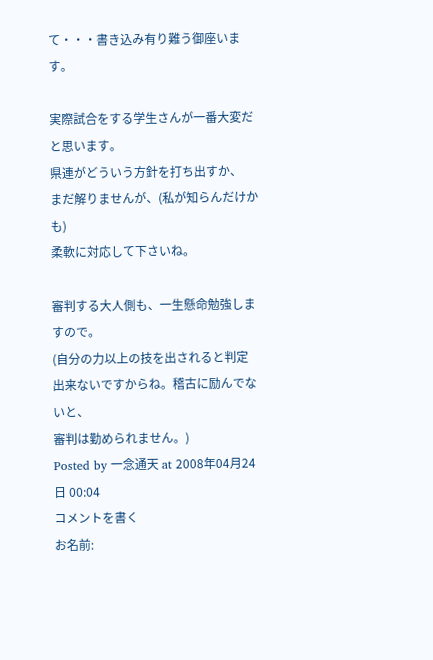て・・・書き込み有り難う御座います。

実際試合をする学生さんが一番大変だと思います。
県連がどういう方針を打ち出すか、
まだ解りませんが、(私が知らんだけかも)
柔軟に対応して下さいね。

審判する大人側も、一生懸命勉強しますので。
(自分の力以上の技を出されると判定
出来ないですからね。稽古に励んでないと、
審判は勤められません。)
Posted by 一念通天 at 2008年04月24日 00:04
コメントを書く
お名前: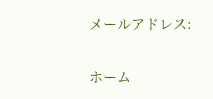メールアドレス:

ホーム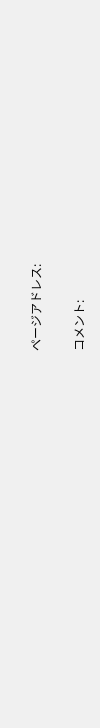ページアドレス:

コメント: